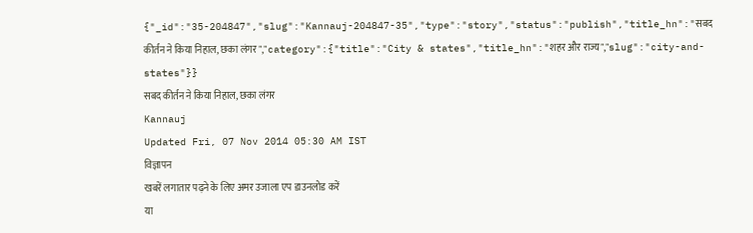{"_id":"35-204847","slug":"Kannauj-204847-35","type":"story","status":"publish","title_hn":"सबद कीर्तन ने किया निहाल, छका लंगर","category":{"title":"City & states","title_hn":"शहर और राज्य","slug":"city-and-states"}}
सबद कीर्तन ने किया निहाल, छका लंगर
Kannauj
Updated Fri, 07 Nov 2014 05:30 AM IST
विज्ञापन
खबरें लगातार पढ़ने के लिए अमर उजाला एप डाउनलोड करें
या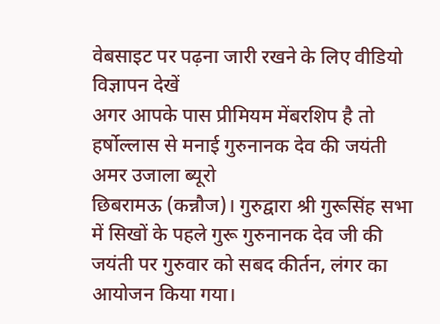वेबसाइट पर पढ़ना जारी रखने के लिए वीडियो विज्ञापन देखें
अगर आपके पास प्रीमियम मेंबरशिप है तो
हर्षोल्लास से मनाई गुरुनानक देव की जयंती
अमर उजाला ब्यूरो
छिबरामऊ (कन्नौज)। गुरुद्वारा श्री गुरूसिंह सभा में सिखों के पहले गुरू गुरुनानक देव जी की जयंती पर गुरुवार को सबद कीर्तन, लंगर का आयोजन किया गया।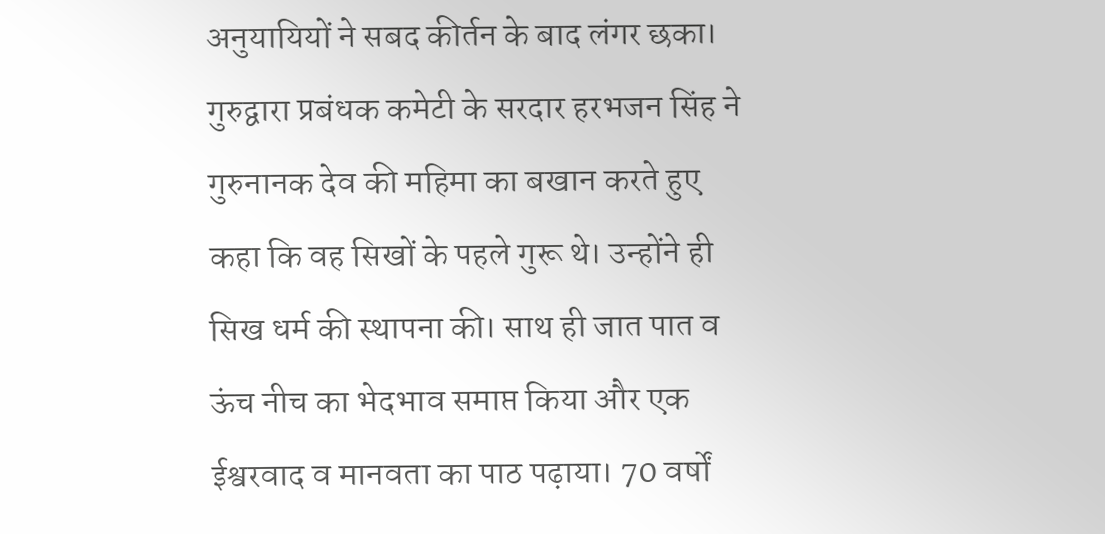अनुयायियों ने सबद कीर्तन के बाद लंगर छका।
गुरुद्वारा प्रबंधक कमेटी के सरदार हरभजन सिंह ने गुरुनानक देव की महिमा का बखान करते हुए कहा कि वह सिखों के पहले गुरू थे। उन्होंने ही सिख धर्म की स्थापना की। साथ ही जात पात व ऊंच नीच का भेदभाव समाप्त किया और एक ईश्वरवाद व मानवता का पाठ पढ़ाया। 70 वर्षों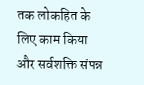तक लोकहित के लिए काम किया और सर्वशक्ति संपन्न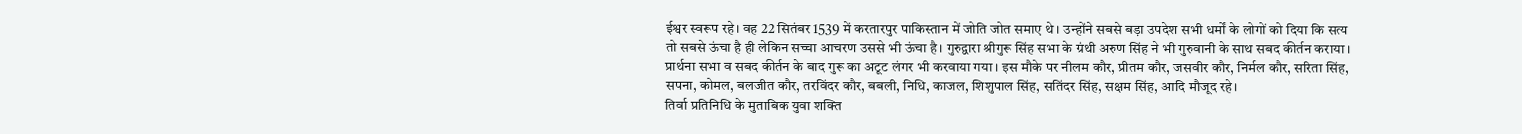ईश्वर स्वरूप रहे। वह 22 सितंबर 1539 में करतारपुर पाकिस्तान में जोति जोत समाए थे। उन्होंने सबसे बड़ा उपदेश सभी धर्मों के लोगों को दिया कि सत्य तो सबसे ऊंचा है ही लेकिन सच्चा आचरण उससे भी ऊंचा है। गुरुद्वारा श्रीगुरू सिंह सभा के ग्रंथी अरुण सिंह ने भी गुरुवानी के साथ सबद कीर्तन कराया। प्रार्थना सभा व सबद कीर्तन के बाद गुरू का अटूट लंगर भी करवाया गया। इस मौके पर नीलम कौर, प्रीतम कौर, जसवीर कौर, निर्मल कौर, सरिता सिंह, सपना, कोमल, बलजीत कौर, तरविंदर कौर, बबली, निधि, काजल, शिशुपाल सिंह, सतिंदर सिंह, सक्षम सिंह, आदि मौजूद रहे।
तिर्वा प्रतिनिधि के मुताबिक युवा शक्ति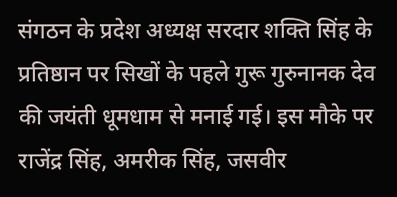संगठन के प्रदेश अध्यक्ष सरदार शक्ति सिंह के प्रतिष्ठान पर सिखों के पहले गुरू गुरुनानक देव की जयंती धूमधाम से मनाई गई। इस मौके पर राजेंद्र सिंह, अमरीक सिंह, जसवीर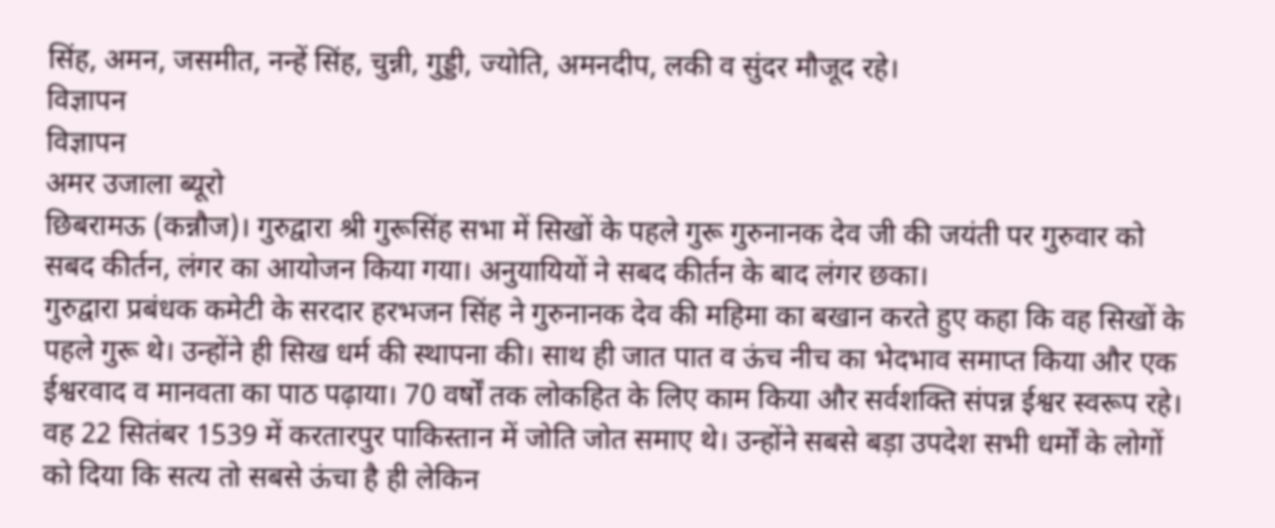सिंह, अमन, जसमीत, नन्हें सिंह, चुन्नी, गुड्डी, ज्योति, अमनदीप, लकी व सुंदर मौजूद रहे।
विज्ञापन
विज्ञापन
अमर उजाला ब्यूरो
छिबरामऊ (कन्नौज)। गुरुद्वारा श्री गुरूसिंह सभा में सिखों के पहले गुरू गुरुनानक देव जी की जयंती पर गुरुवार को सबद कीर्तन, लंगर का आयोजन किया गया। अनुयायियों ने सबद कीर्तन के बाद लंगर छका।
गुरुद्वारा प्रबंधक कमेटी के सरदार हरभजन सिंह ने गुरुनानक देव की महिमा का बखान करते हुए कहा कि वह सिखों के पहले गुरू थे। उन्होंने ही सिख धर्म की स्थापना की। साथ ही जात पात व ऊंच नीच का भेदभाव समाप्त किया और एक ईश्वरवाद व मानवता का पाठ पढ़ाया। 70 वर्षों तक लोकहित के लिए काम किया और सर्वशक्ति संपन्न ईश्वर स्वरूप रहे। वह 22 सितंबर 1539 में करतारपुर पाकिस्तान में जोति जोत समाए थे। उन्होंने सबसे बड़ा उपदेश सभी धर्मों के लोगों को दिया कि सत्य तो सबसे ऊंचा है ही लेकिन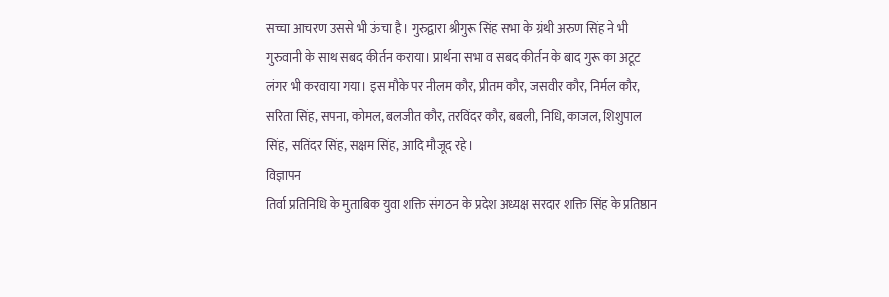सच्चा आचरण उससे भी ऊंचा है। गुरुद्वारा श्रीगुरू सिंह सभा के ग्रंथी अरुण सिंह ने भी गुरुवानी के साथ सबद कीर्तन कराया। प्रार्थना सभा व सबद कीर्तन के बाद गुरू का अटूट लंगर भी करवाया गया। इस मौके पर नीलम कौर, प्रीतम कौर, जसवीर कौर, निर्मल कौर, सरिता सिंह, सपना, कोमल, बलजीत कौर, तरविंदर कौर, बबली, निधि, काजल, शिशुपाल सिंह, सतिंदर सिंह, सक्षम सिंह, आदि मौजूद रहे।
विज्ञापन
तिर्वा प्रतिनिधि के मुताबिक युवा शक्ति संगठन के प्रदेश अध्यक्ष सरदार शक्ति सिंह के प्रतिष्ठान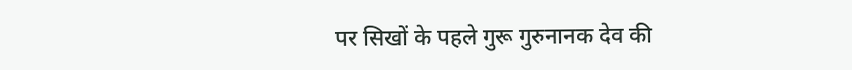पर सिखों के पहले गुरू गुरुनानक देव की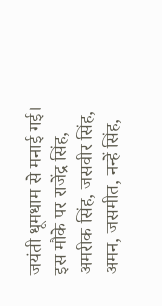जयंती धूमधाम से मनाई गई। इस मौके पर राजेंद्र सिंह, अमरीक सिंह, जसवीर सिंह, अमन, जसमीत, नन्हें सिंह,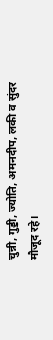चुन्नी, गुड्डी, ज्योति, अमनदीप, लकी व सुंदर मौजूद रहे।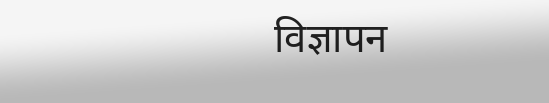विज्ञापन